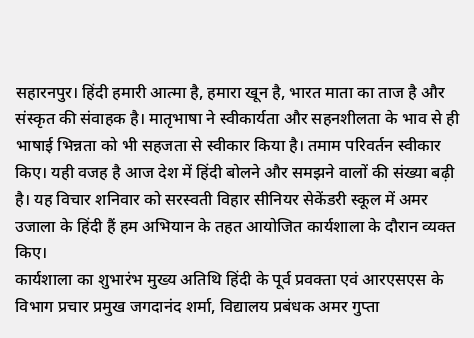सहारनपुर। हिंदी हमारी आत्मा है, हमारा खून है, भारत माता का ताज है और संस्कृत की संवाहक है। मातृभाषा ने स्वीकार्यता और सहनशीलता के भाव से ही भाषाई भिन्नता को भी सहजता से स्वीकार किया है। तमाम परिवर्तन स्वीकार किए। यही वजह है आज देश में हिंदी बोलने और समझने वालों की संख्या बढ़ी है। यह विचार शनिवार को सरस्वती विहार सीनियर सेकेंडरी स्कूल में अमर उजाला के हिंदी हैं हम अभियान के तहत आयोजित कार्यशाला के दौरान व्यक्त किए।
कार्यशाला का शुभारंभ मुख्य अतिथि हिंदी के पूर्व प्रवक्ता एवं आरएसएस के विभाग प्रचार प्रमुख जगदानंद शर्मा, विद्यालय प्रबंधक अमर गुप्ता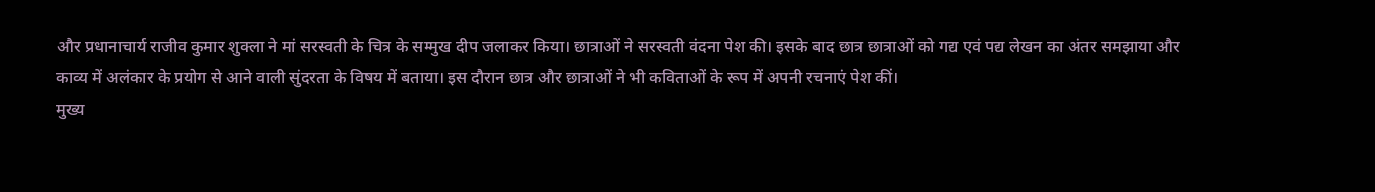और प्रधानाचार्य राजीव कुमार शुक्ला ने मां सरस्वती के चित्र के सम्मुख दीप जलाकर किया। छात्राओं ने सरस्वती वंदना पेश की। इसके बाद छात्र छात्राओं को गद्य एवं पद्य लेखन का अंतर समझाया और काव्य में अलंकार के प्रयोग से आने वाली सुंदरता के विषय में बताया। इस दौरान छात्र और छात्राओं ने भी कविताओं के रूप में अपनी रचनाएं पेश कीं।
मुख्य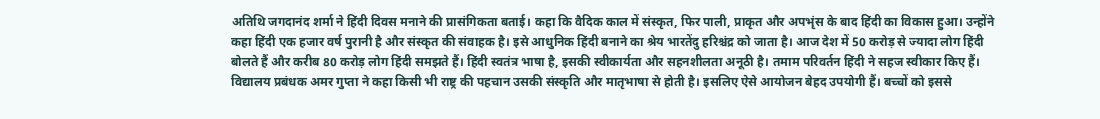अतिथि जगदानंद शर्मा ने हिंदी दिवस मनाने की प्रासंगिकता बताई। कहा कि वैदिक काल में संस्कृत, फिर पाली, प्राकृत और अपभृंस के बाद हिंदी का विकास हुआ। उन्होंने कहा हिंदी एक हजार वर्ष पुरानी है और संस्कृत की संवाहक है। इसे आधुनिक हिंदी बनाने का श्रेय भारतेंदु हरिश्चंद्र को जाता है। आज देश में 50 करोड़ से ज्यादा लोग हिंदी बोलते हैं और करीब 80 करोड़ लोग हिंदी समझते हैं। हिंदी स्वतंत्र भाषा है, इसकी स्वीकार्यता और सहनशीलता अनूठी है। तमाम परिवर्तन हिंदी ने सहज स्वीकार किए हैं।
विद्यालय प्रबंधक अमर गुप्ता ने कहा किसी भी राष्ट्र की पहचान उसकी संस्कृति और मातृभाषा से होती है। इसलिए ऐसे आयोजन बेहद उपयोगी हैं। बच्चों को इससे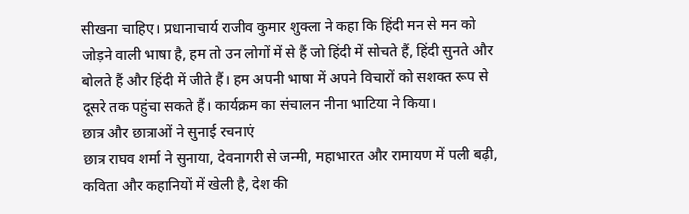सीखना चाहिए। प्रधानाचार्य राजीव कुमार शुक्ला ने कहा कि हिंदी मन से मन को जोड़ने वाली भाषा है, हम तो उन लोगों में से हैं जो हिंदी में सोचते हैं, हिंदी सुनते और बोलते हैं और हिंदी में जीते हैं। हम अपनी भाषा में अपने विचारों को सशक्त रूप से दूसरे तक पहुंचा सकते हैं। कार्यक्रम का संचालन नीना भाटिया ने किया।
छात्र और छात्राओं ने सुनाई रचनाएं
छात्र राघव शर्मा ने सुनाया, देवनागरी से जन्मी, महाभारत और रामायण में पली बढ़ी, कविता और कहानियों में खेली है, देश की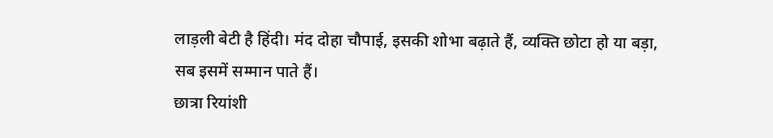लाड़ली बेटी है हिंदी। मंद दोहा चौपाई, इसकी शोभा बढ़ाते हैं, व्यक्ति छोटा हो या बड़ा, सब इसमें सम्मान पाते हैं।
छात्रा रियांशी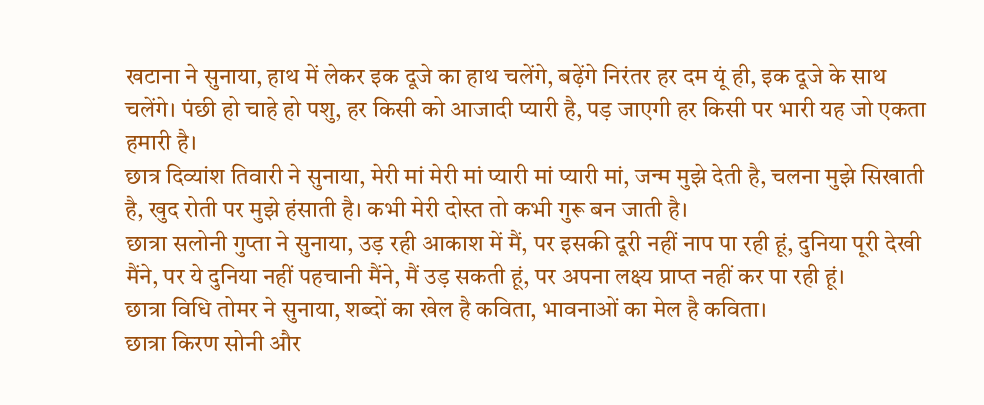खटाना ने सुनाया, हाथ में लेकर इक दूजे का हाथ चलेंगे, बढ़ेंगे निरंतर हर दम यूं ही, इक दूजे के साथ चलेंगे। पंछी हो चाहे हो पशु, हर किसी को आजादी प्यारी है, पड़ जाएगी हर किसी पर भारी यह जो एकता हमारी है।
छात्र दिव्यांश तिवारी ने सुनाया, मेरी मां मेरी मां प्यारी मां प्यारी मां, जन्म मुझे देती है, चलना मुझे सिखाती है, खुद रोती पर मुझे हंसाती है। कभी मेरी दोस्त तो कभी गुरू बन जाती है।
छात्रा सलोनी गुप्ता ने सुनाया, उड़ रही आकाश में मैं, पर इसकी दूरी नहीं नाप पा रही हूं, दुनिया पूरी देखी मैंने, पर ये दुनिया नहीं पहचानी मैंने, मैं उड़ सकती हूं, पर अपना लक्ष्य प्राप्त नहीं कर पा रही हूं।
छात्रा विधि तोमर ने सुनाया, शब्दों का खेल है कविता, भावनाओं का मेल है कविता।
छात्रा किरण सोनी और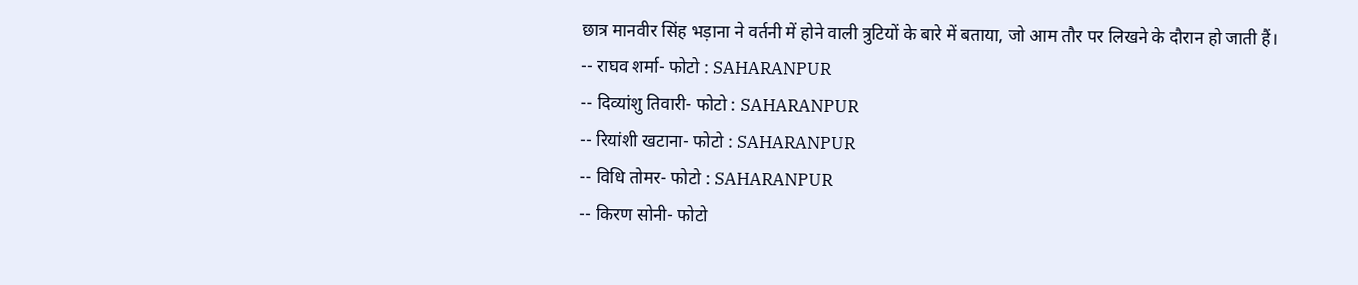छात्र मानवीर सिंह भड़ाना ने वर्तनी में होने वाली त्रुटियों के बारे में बताया, जो आम तौर पर लिखने के दौरान हो जाती हैं।
-- राघव शर्मा- फोटो : SAHARANPUR
-- दिव्यांशु तिवारी- फोटो : SAHARANPUR
-- रियांशी खटाना- फोटो : SAHARANPUR
-- विधि तोमर- फोटो : SAHARANPUR
-- किरण सोनी- फोटो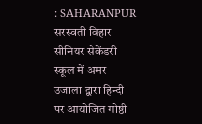: SAHARANPUR
सरस्वती विहार सीनियर सेकेंडरी स्कूल में अमर उजाला द्वारा हिन्दी पर आयोजित गोष्ठी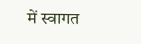में स्वागत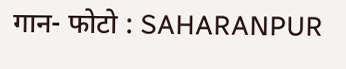गान- फोटो : SAHARANPUR